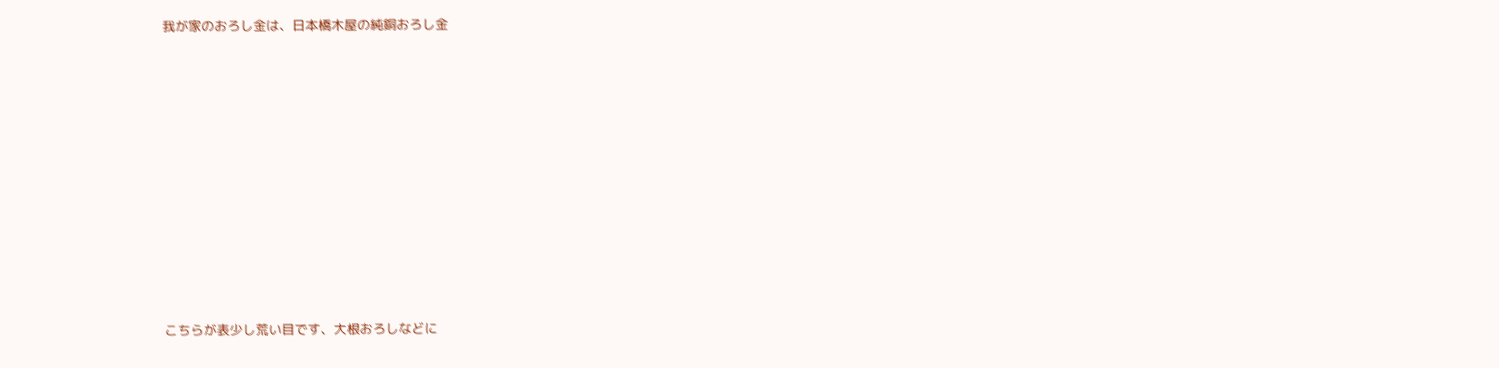我が家のおろし金は、日本橋木屋の純銅おろし金











こちらが表少し荒い目です、大根おろしなどに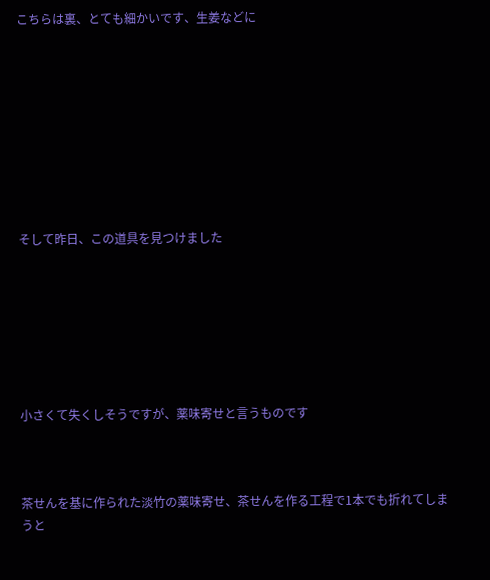こちらは裏、とても細かいです、生姜などに









そして昨日、この道具を見つけました







小さくて失くしそうですが、薬味寄せと言うものです



茶せんを基に作られた淡竹の薬味寄せ、茶せんを作る工程で1本でも折れてしまうと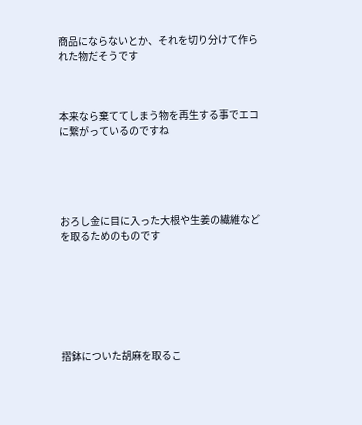商品にならないとか、それを切り分けて作られた物だそうです



本来なら棄ててしまう物を再生する事でエコに繋がっているのですね





おろし金に目に入った大根や生姜の繊維などを取るためのものです







摺鉢についた胡麻を取るこ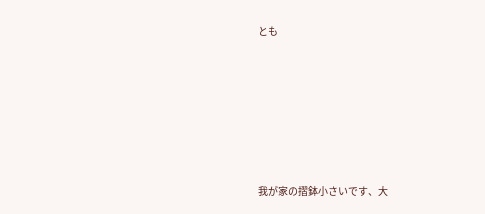とも







我が家の摺鉢小さいです、大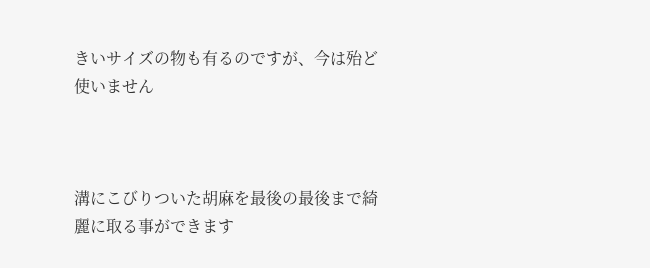きいサイズの物も有るのですが、今は殆ど使いません



溝にこびりついた胡麻を最後の最後まで綺麗に取る事ができます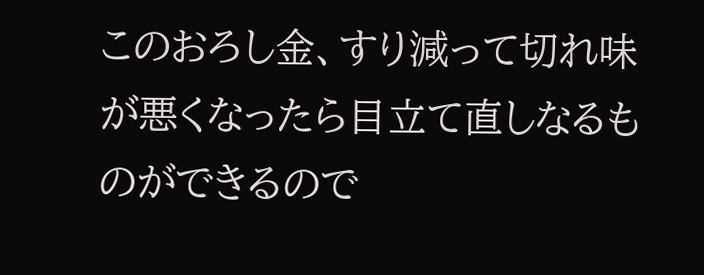このおろし金、すり減って切れ味が悪くなったら目立て直しなるものができるので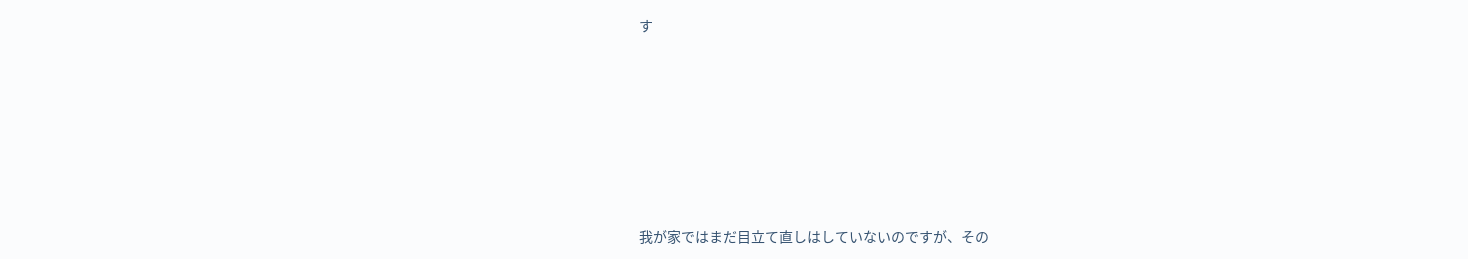す









我が家ではまだ目立て直しはしていないのですが、その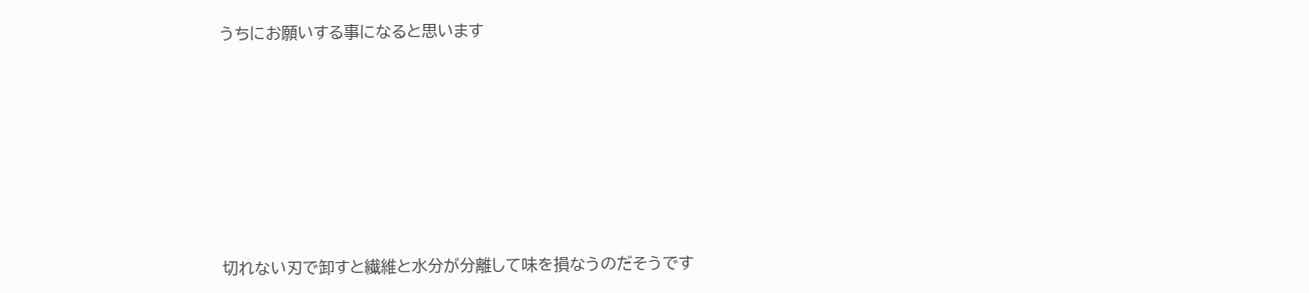うちにお願いする事になると思います











切れない刃で卸すと繊維と水分が分離して味を損なうのだそうです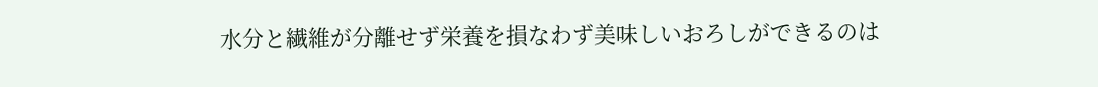水分と繊維が分離せず栄養を損なわず美味しいおろしができるのは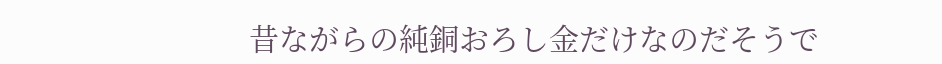昔ながらの純銅おろし金だけなのだそうで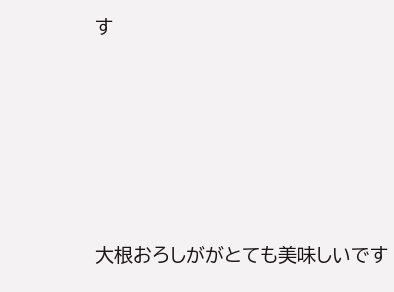す









大根おろしががとても美味しいです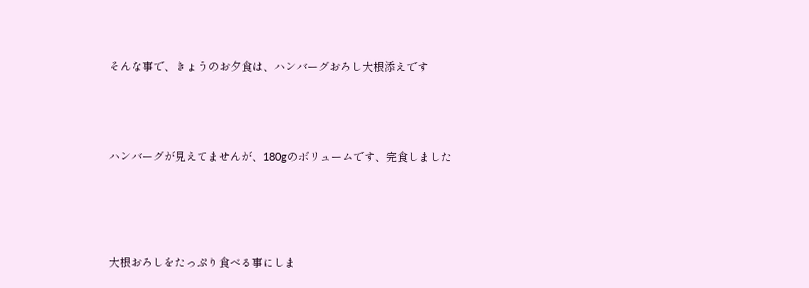そんな事で、きょうのお夕食は、ハンバーグおろし大根添えです





ハンバーグが見えてませんが、180gのボリュームです、完食しました






大根おろしをたっぷり食べる事にしま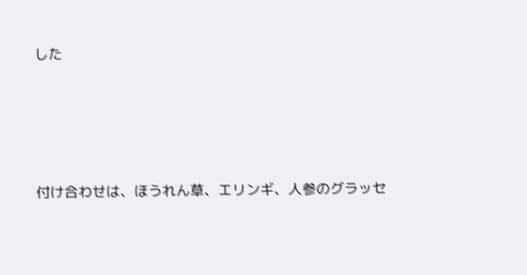した





付け合わせは、ほうれん草、エリンギ、人参のグラッセ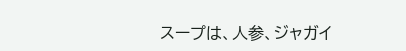スープは、人参、ジャガイ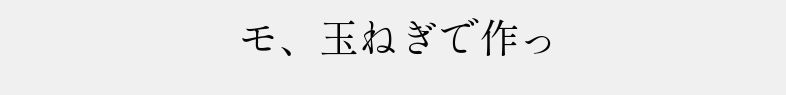モ、玉ねぎで作っ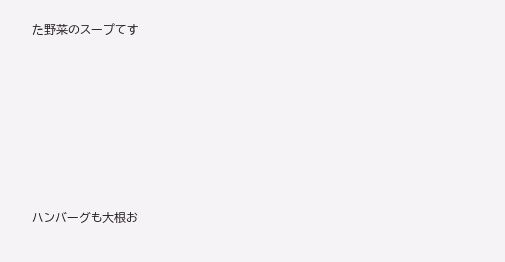た野菜のスープてす







ハンバーグも大根お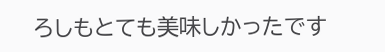ろしもとても美味しかったです